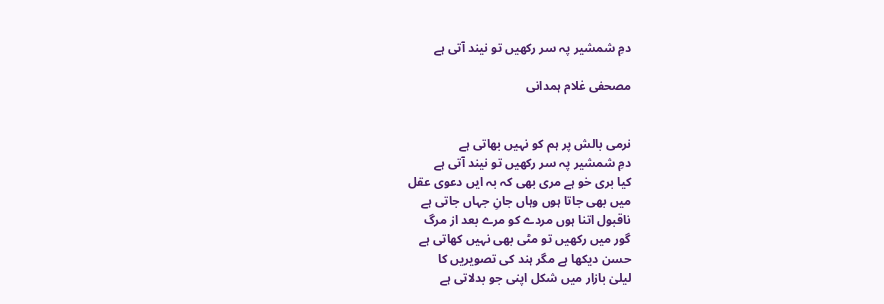دمِ شمشیر پہ سر رکھیں تو نیند آتی ہے

مصحفی غلام ہمدانی


نرمی بالش پر ہم کو نہیں بھاتی ہے
دمِ شمشیر پہ سر رکھیں تو نیند آتی ہے
کیا بری خو ہے مری بھی کہ بہ ایں دعوی عقل
میں بھی جاتا ہوں وہاں جانِ جہاں جاتی ہے
ناقبول اتنا ہوں مردے کو مرے بعد از مرگ
گور میں رکھیں تو مٹی بھی نہیں کھاتی ہے
حسن دیکھا ہے مگر ہند کی تصویریں کا
لیلیٰ بازار میں شکل اپنی جو بدلاتی ہے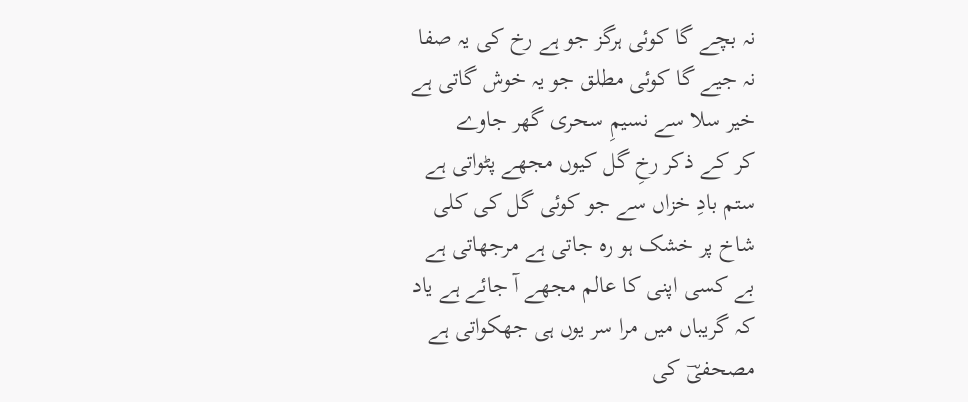نہ بچے گا کوئی ہرگز جو ہے رخ کی یہ صفا
نہ جیے گا کوئی مطلق جو یہ خوش گاتی ہے
خیر سلا سے نسیمِ سحری گھر جاوے
کر کے ذکر رخِ گل کیوں مجھے پٹواتی ہے
ستم بادِ خزاں سے جو کوئی گل کی کلی
شاخ پر خشک ہو رہ جاتی ہے مرجھاتی ہے
بے کسی اپنی کا عالم مجھے آ جائے ہے یاد
کہ گریباں میں مرا سر یوں ہی جھکواتی ہے
مصحفیؔ کی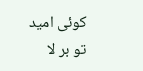کوئی امید تو بر لا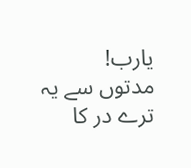یارب!
مدتوں سے یہ ترے در کا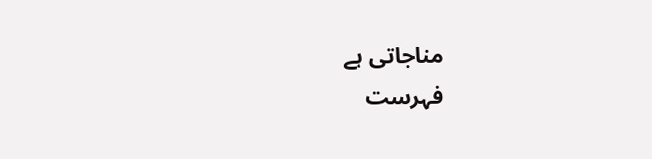مناجاتی ہے
فہرست